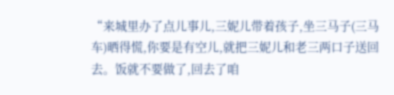“来城里办了点儿事儿,三妮儿带着孩子,坐三马子(三马车)晒得慌,你要是有空儿,就把三妮儿和老三两口子送回去。饭就不要做了,回去了咱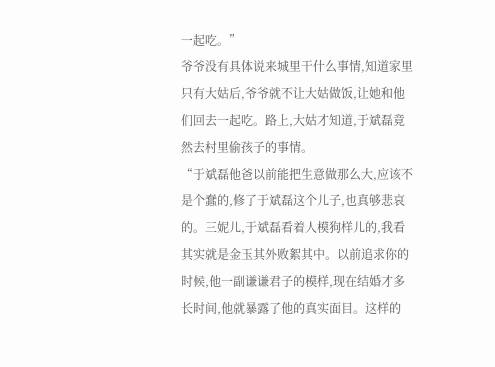一起吃。”
爷爷没有具体说来城里干什么事情,知道家里只有大姑后,爷爷就不让大姑做饭,让她和他们回去一起吃。路上,大姑才知道,于斌磊竟然去村里偷孩子的事情。
“于斌磊他爸以前能把生意做那么大,应该不是个蠢的,修了于斌磊这个儿子,也真够悲哀的。三妮儿,于斌磊看着人模狗样儿的,我看其实就是金玉其外败絮其中。以前追求你的时候,他一副谦谦君子的模样,现在结婚才多长时间,他就暴露了他的真实面目。这样的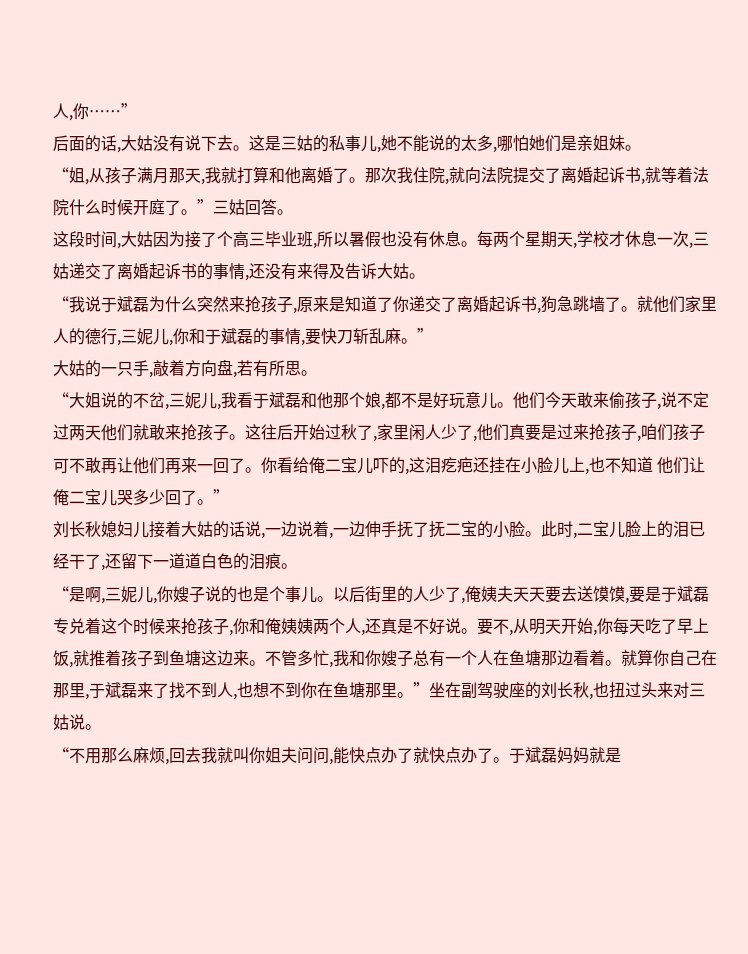人,你……”
后面的话,大姑没有说下去。这是三姑的私事儿,她不能说的太多,哪怕她们是亲姐妹。
“姐,从孩子满月那天,我就打算和他离婚了。那次我住院,就向法院提交了离婚起诉书,就等着法院什么时候开庭了。”三姑回答。
这段时间,大姑因为接了个高三毕业班,所以暑假也没有休息。每两个星期天,学校才休息一次,三姑递交了离婚起诉书的事情,还没有来得及告诉大姑。
“我说于斌磊为什么突然来抢孩子,原来是知道了你递交了离婚起诉书,狗急跳墙了。就他们家里人的德行,三妮儿,你和于斌磊的事情,要快刀斩乱麻。”
大姑的一只手,敲着方向盘,若有所思。
“大姐说的不岔,三妮儿,我看于斌磊和他那个娘,都不是好玩意儿。他们今天敢来偷孩子,说不定过两天他们就敢来抢孩子。这往后开始过秋了,家里闲人少了,他们真要是过来抢孩子,咱们孩子可不敢再让他们再来一回了。你看给俺二宝儿吓的,这泪疙疤还挂在小脸儿上,也不知道 他们让俺二宝儿哭多少回了。”
刘长秋媳妇儿接着大姑的话说,一边说着,一边伸手抚了抚二宝的小脸。此时,二宝儿脸上的泪已经干了,还留下一道道白色的泪痕。
“是啊,三妮儿,你嫂子说的也是个事儿。以后街里的人少了,俺姨夫天天要去送馍馍,要是于斌磊专兑着这个时候来抢孩子,你和俺姨姨两个人,还真是不好说。要不,从明天开始,你每天吃了早上饭,就推着孩子到鱼塘这边来。不管多忙,我和你嫂子总有一个人在鱼塘那边看着。就算你自己在那里,于斌磊来了找不到人,也想不到你在鱼塘那里。”坐在副驾驶座的刘长秋,也扭过头来对三姑说。
“不用那么麻烦,回去我就叫你姐夫问问,能快点办了就快点办了。于斌磊妈妈就是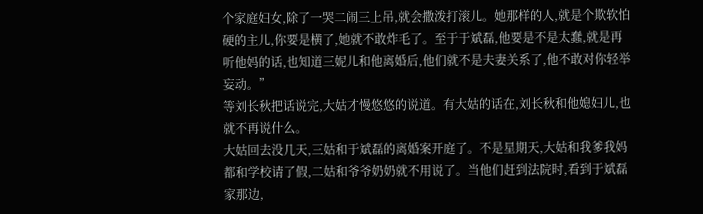个家庭妇女,除了一哭二闹三上吊,就会撒泼打滚儿。她那样的人,就是个欺软怕硬的主儿,你要是横了,她就不敢炸毛了。至于于斌磊,他要是不是太蠢,就是再听他妈的话,也知道三妮儿和他离婚后,他们就不是夫妻关系了,他不敢对你轻举妄动。”
等刘长秋把话说完,大姑才慢悠悠的说道。有大姑的话在,刘长秋和他媳妇儿,也就不再说什么。
大姑回去没几天,三姑和于斌磊的离婚案开庭了。不是星期天,大姑和我爹我妈都和学校请了假,二姑和爷爷奶奶就不用说了。当他们赶到法院时,看到于斌磊家那边,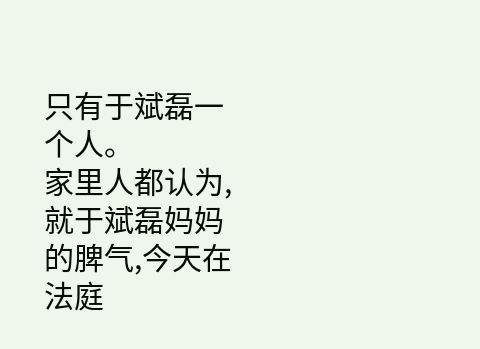只有于斌磊一个人。
家里人都认为,就于斌磊妈妈的脾气,今天在法庭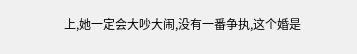上,她一定会大吵大闹,没有一番争执,这个婚是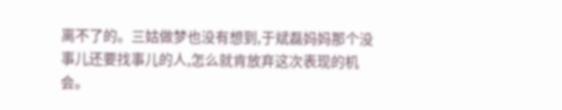离不了的。三姑做梦也没有想到,于斌磊妈妈那个没事儿还要找事儿的人,怎么就肯放弃这次表现的机会。